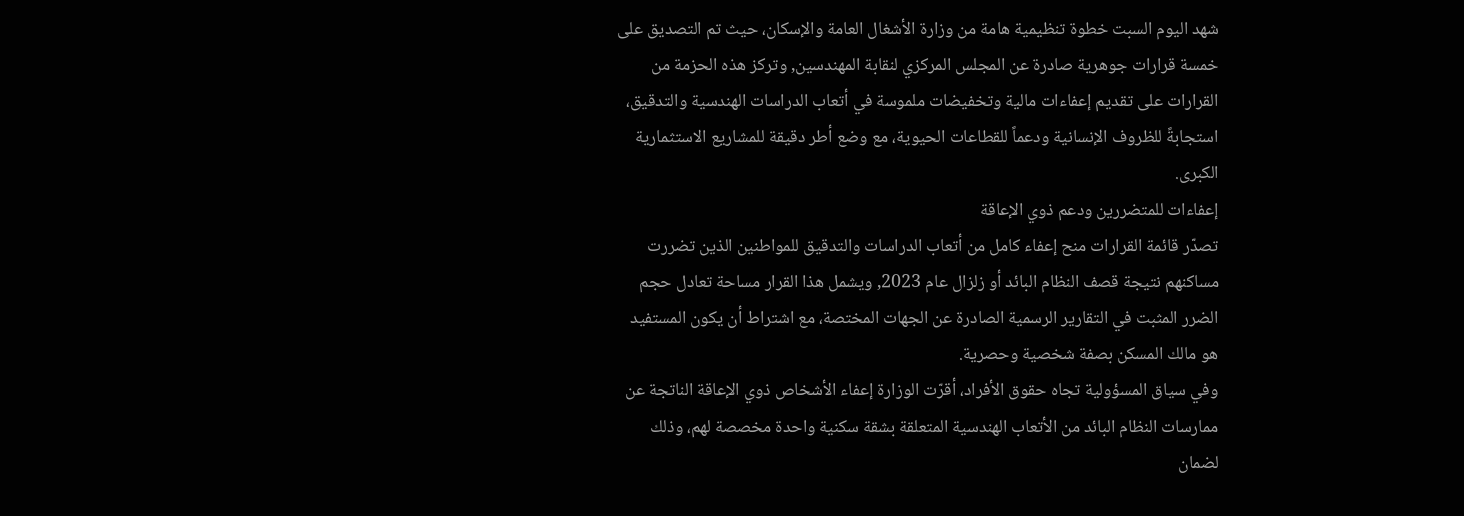شهد اليوم السبت خطوة تنظيمية هامة من وزارة الأشغال العامة والإسكان، حيث تم التصديق على خمسة قرارات جوهرية صادرة عن المجلس المركزي لنقابة المهندسين, وتركز هذه الحزمة من القرارات على تقديم إعفاءات مالية وتخفيضات ملموسة في أتعاب الدراسات الهندسية والتدقيق، استجابةً للظروف الإنسانية ودعماً للقطاعات الحيوية، مع وضع أطر دقيقة للمشاريع الاستثمارية الكبرى.
إعفاءات للمتضررين ودعم ذوي الإعاقة
تصدّر قائمة القرارات منح إعفاء كامل من أتعاب الدراسات والتدقيق للمواطنين الذين تضررت مساكنهم نتيجة قصف النظام البائد أو زلزال عام 2023, ويشمل هذا القرار مساحة تعادل حجم الضرر المثبت في التقارير الرسمية الصادرة عن الجهات المختصة، مع اشتراط أن يكون المستفيد هو مالك المسكن بصفة شخصية وحصرية.
وفي سياق المسؤولية تجاه حقوق الأفراد، أقرّت الوزارة إعفاء الأشخاص ذوي الإعاقة الناتجة عن ممارسات النظام البائد من الأتعاب الهندسية المتعلقة بشقة سكنية واحدة مخصصة لهم، وذلك لضمان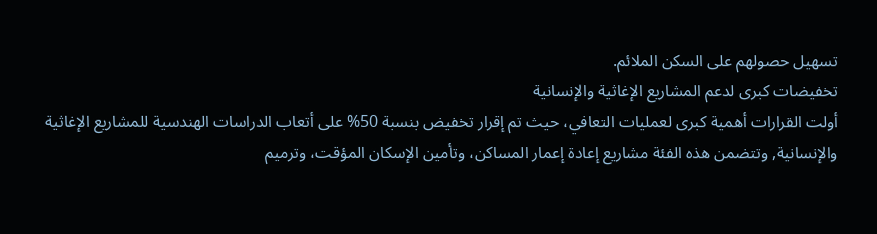تسهيل حصولهم على السكن الملائم.
تخفيضات كبرى لدعم المشاريع الإغاثية والإنسانية
أولت القرارات أهمية كبرى لعمليات التعافي، حيث تم إقرار تخفيض بنسبة 50% على أتعاب الدراسات الهندسية للمشاريع الإغاثية والإنسانية, وتتضمن هذه الفئة مشاريع إعادة إعمار المساكن، وتأمين الإسكان المؤقت، وترميم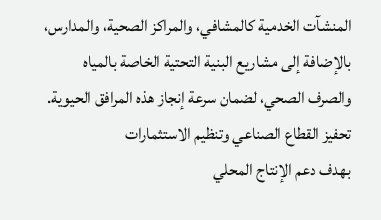المنشآت الخدمية كالمشافي، والمراكز الصحية، والمدارس، بالإضافة إلى مشاريع البنية التحتية الخاصة بالمياه والصرف الصحي، لضمان سرعة إنجاز هذه المرافق الحيوية.
تحفيز القطاع الصناعي وتنظيم الاستثمارات
بهدف دعم الإنتاج المحلي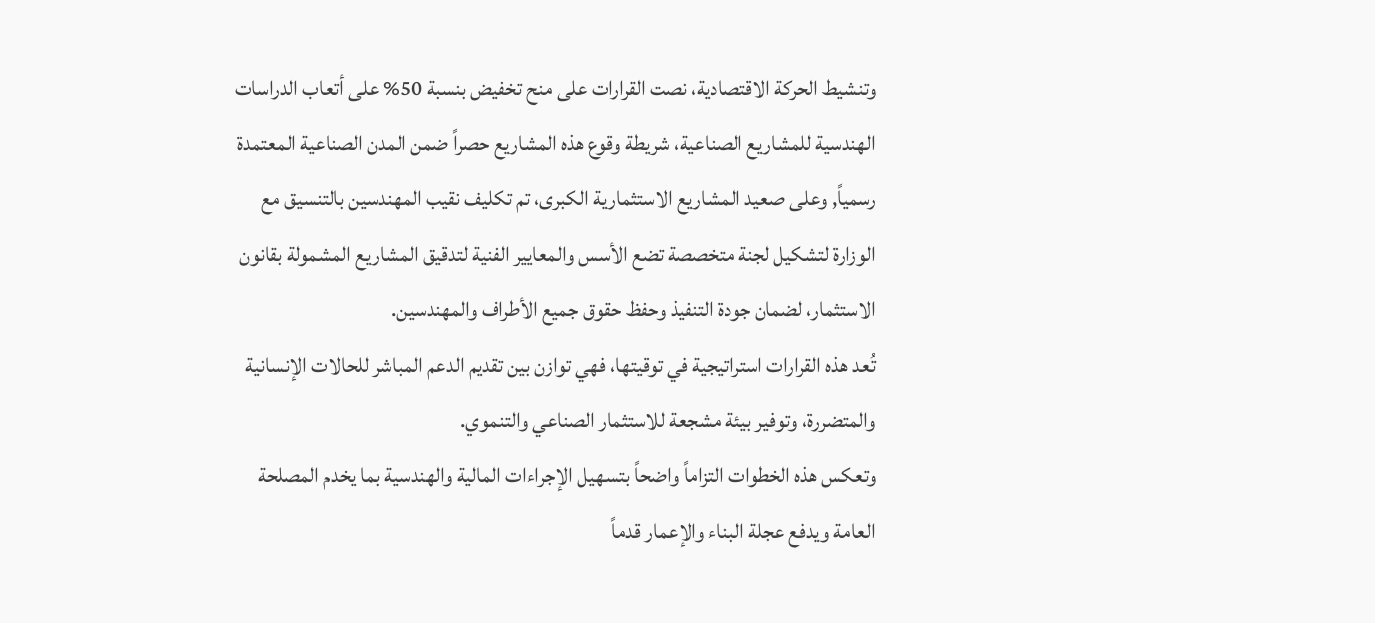وتنشيط الحركة الاقتصادية، نصت القرارات على منح تخفيض بنسبة 50% على أتعاب الدراسات الهندسية للمشاريع الصناعية، شريطة وقوع هذه المشاريع حصراً ضمن المدن الصناعية المعتمدة رسمياً, وعلى صعيد المشاريع الاستثمارية الكبرى، تم تكليف نقيب المهندسين بالتنسيق مع الوزارة لتشكيل لجنة متخصصة تضع الأسس والمعايير الفنية لتدقيق المشاريع المشمولة بقانون الاستثمار، لضمان جودة التنفيذ وحفظ حقوق جميع الأطراف والمهندسين.
تُعد هذه القرارات استراتيجية في توقيتها، فهي توازن بين تقديم الدعم المباشر للحالات الإنسانية والمتضررة، وتوفير بيئة مشجعة للاستثمار الصناعي والتنموي.
وتعكس هذه الخطوات التزاماً واضحاً بتسهيل الإجراءات المالية والهندسية بما يخدم المصلحة العامة ويدفع عجلة البناء والإعمار قدماً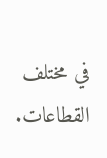في مختلف القطاعات.